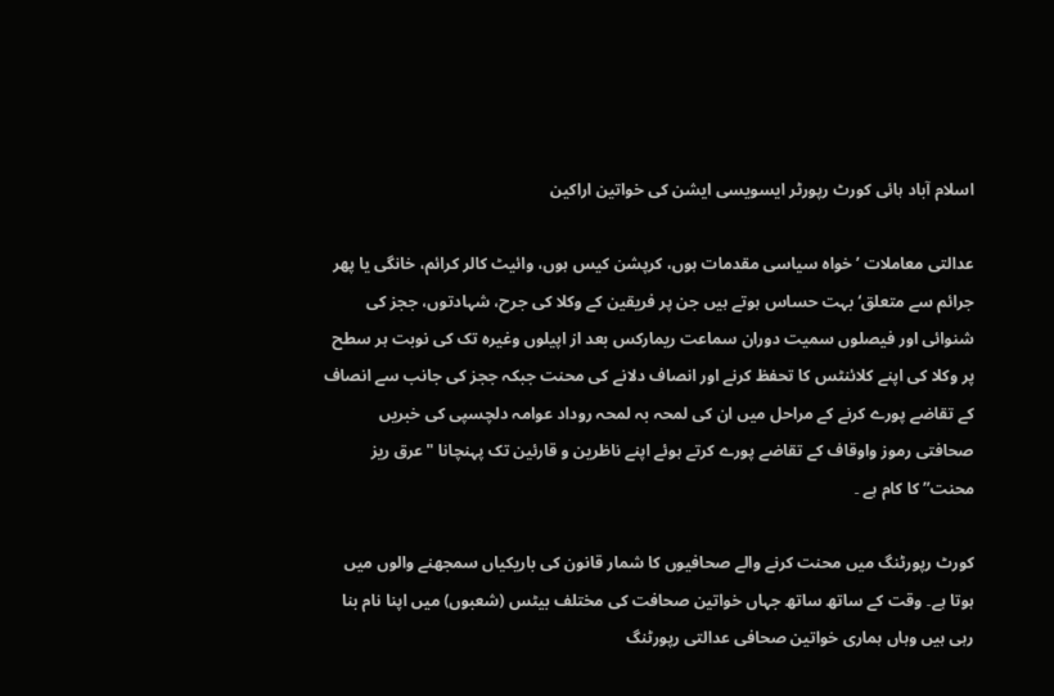اسلام آباد ہائی کورٹ رپورٹر ایسویسی ایشن کی خواتین اراکین

عدالتی معاملات ’خواہ سیاسی مقدمات ہوں، کرپشن کیس ہوں، وائیٹ کالر کرائم، خانگی یا پھر جرائم سے متعلق‘ بہت حساس ہوتے ہیں جن پر فریقین کے وکلا کی جرح، شہادتوں، ججز کی شنوائی اور فیصلوں سمیت دوران سماعت ریمارکس بعد از اپیلوں وغیرہ تک کی نوبت ہر سطح پر وکلا کی اپنے کلائنٹس کا تحفظ کرنے اور انصاف دلانے کی محنت جبکہ ججز کی جانب سے انصاف کے تقاضے پورے کرنے کے مراحل میں ان کی لمحہ بہ لمحہ روداد عوامہ دلچسپی کی خبریں صحافتی رموز واوقاف کے تقاضے پورے کرتے ہوئے اپنے ناظرین و قارئین تک پہنچانا "عرق ریز محنت” کا کام ہے ۔

کورٹ رپورٹنگ میں محنت کرنے والے صحافیوں کا شمار قانون کی باریکیاں سمجھنے والوں میں ہوتا ہے۔ وقت کے ساتھ ساتھ جہاں خواتین صحافت کی مختلف بیٹس (شعبوں) میں اپنا نام بنا رہی ہیں وہاں ہماری خواتین صحافی عدالتی رپورٹنگ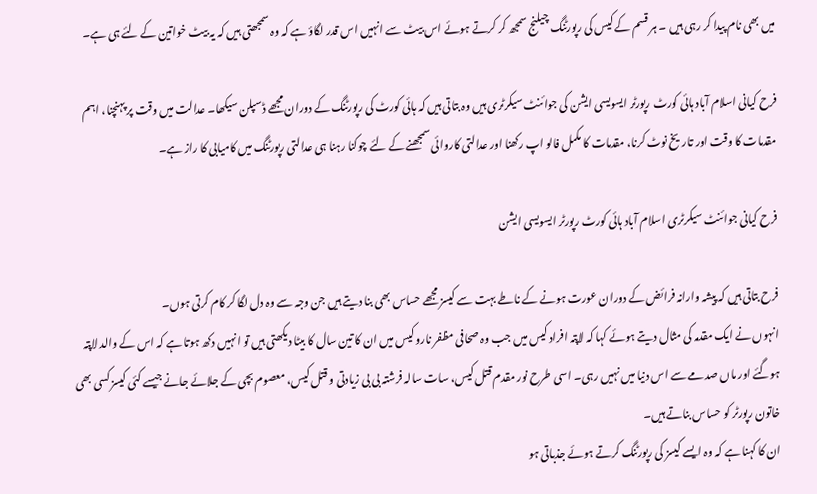میں بھی نام پیدا کر رہی ہیں ۔ ہر قسم کے کیس کی رپورٹنگ چیلنج سمجھ کر کرتے ہوئے اس بیٹ سے انہیں اس قدر لگاؤ ہے کہ وہ سمجھتی ہیں کہ یہ بیٹ خواتین کے لئے ہی ہے۔

فرح کیانی اسلام آباد ہائی کورٹ رپورٹر ایسویسی ایشن کی جوائنٹ سیکرٹری ہیں وہ بتاتی ہیں کہ ہائی کورٹ کی رپورٹنگ کے دوران مجھے ڈسپلن سیکھا۔ عدالت میں وقت پر پہنچنا، اہم مقدمات کا وقت اور تاریخ نوٹ کرنا، مقدمات کا مکمل فالو اپ رکھنا اور عدالتی کاروائی سمجھنے کے لئے چوکنا رہنا ہی عدالتی رپورٹنگ میں کامیابی کا راز ہے۔

فرح کیانی جوائنٹ سیکرٹری اسلام آباد ہائی کورٹ رپورٹر ایسویسی ایشن

فرح بتاتی ہیں کہ پیشہ وارانہ فرائض کے دوران عورت ہونے کے ناطے بہت سے کیسز مجھے حساس بھی بنا دیتے ہیں جن وجہ سے وہ دل لگا کر کام کرتی ہوں۔
انہوں نے ایک مقدمہ کی مثال دیتے ہوئے کہا کہ لاپتہ افراد کیس میں جب وہ صحافی مظفر نارو کیس میں ان کا تین سال کا بیٹا دیکھتی ہیں تو انہیں دکھ ہوتا ہے کہ اس کے والد لاپتہ ہوگئے اور ماں صدمے سے اس دنیا میں نہیں رہی۔ اسی طرح نور مقدم قتل کیس، سات سالہ فرشتہ بی بی زیادتی و قتل کیس، معصوم بچی کے جلائے جانے جیسے کئی کیسز کسی بھی خاتون رپورٹر کو حساس بناتے ہیں۔
ان کا کہنا ہے کہ وہ ایسے کیسز کی رپورٹنگ کرتے ہوئے جذباتی ہو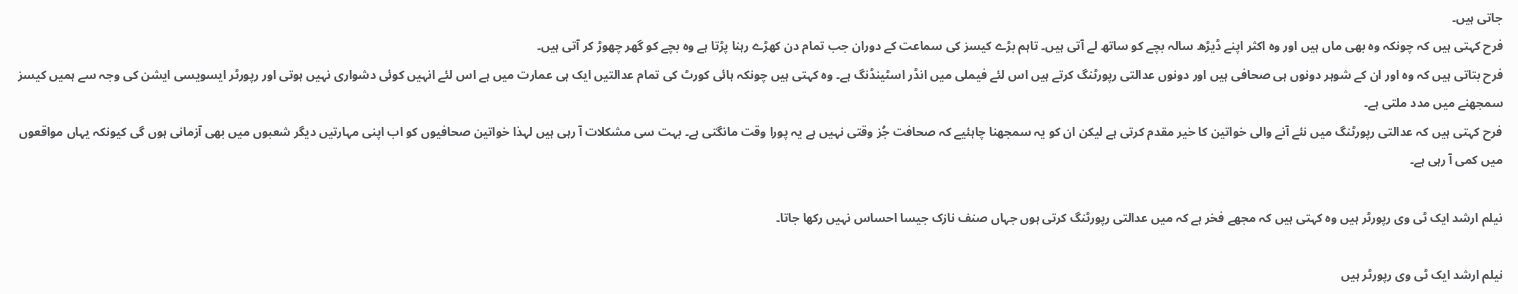جاتی ہیں۔
فرح کہتی ہیں کہ چونکہ وہ بھی ماں ہیں اور وہ اکثر اپنے ڈیڑھ سالہ بچے کو ساتھ لے آتی ہیں۔ تاہم بڑے کیسز کی سماعت کے دوران جب تمام دن کھڑے رہنا پڑتا ہے وہ بچے کو گھر چھوڑ کر آتی ہیں۔
فرح بتاتی ہیں کہ وہ اور ان کے شوہر دونوں ہی صحافی ہیں اور دونوں عدالتی رپورٹنگ کرتے ہیں اس لئے فیملی میں انڈر اسٹینڈنگ ہے۔ وہ کہتی ہیں چونکہ ہائی کورٹ کی تمام عدالتیں ایک ہی عمارت میں ہے اس لئے انہیں کوئی دشواری نہیں ہوتی اور رپورٹر ایسویسی ایشن کی وجہ سے ہمیں کیسز سمجھنے میں مدد ملتی ہے۔
فرح کہتی ہیں کہ عدالتی رپورٹنگ میں نئے آنے والی خواتین کا خیر مقدم کرتی ہے لیکن ان کو یہ سمجھنا چاہئیے کہ صحافت جُز وقتی نہیں ہے یہ پورا وقت مانگتی ہے۔ بہت سی مشکلات آ رہی ہیں لہذا خواتین صحافیوں کو اب اپنی مہارتیں دیگر شعبوں میں بھی آزمانی ہوں گی کیونکہ یہاں مواقعوں میں کمی آ رہی ہے۔

نیلم ارشد ایک ٹی وی رپورٹر ہیں وہ کہتی ہیں کہ مجھے فخر ہے کہ میں عدالتی رپورٹنگ کرتی ہوں جہاں صنف نازک جیسا احساس نہیں رکھا جاتا۔

نیلم ارشد ایک ٹی وی رپورٹر ہیں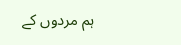ہم مردوں کے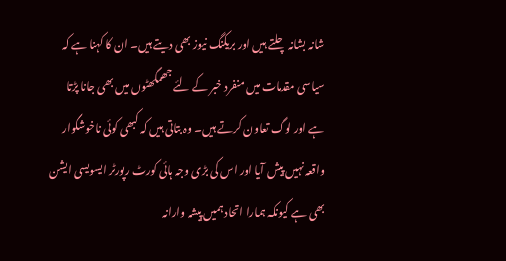شانہ بشانہ چلتے ہیں اور بریکنگ نیوز بھی دیتے ہیں۔ ان کا کہنا ہے کہ سیاسی مقدمات میں منفرد خبر کے لئے جھمگھٹوں میں بھی جانا پڑتا ہے اور لوگ تعاون کرتے ہیں۔ وہ بتاتی ہیں کہ کبھی کوئی ناخوشگوار واقعہ نہیں پیش آیا اور اس کی بڑی وجہ ہائی کورٹ رپورٹر ایسویسی ایشن بھی ہے کیونکہ ہمارا اتحاد ہمیں پیشہ وارانہ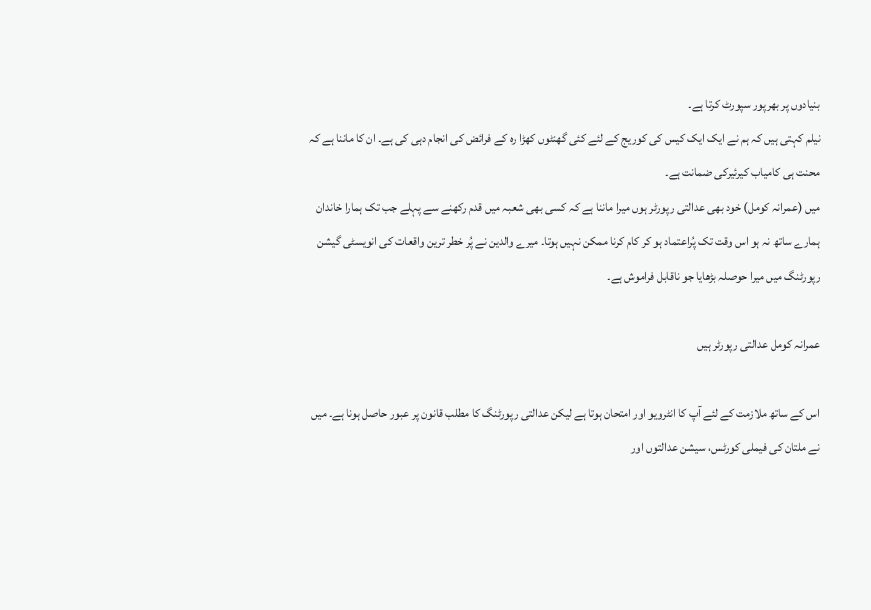بنیادوں پر بھرپور سپورٹ کرتا ہے۔
نیلم کہتی ہیں کہ ہم نے ایک ایک کیس کی کوریج کے لئے کئی گھنٹوں کھڑا رہ کے فرائض کی انجام دہی کی ہے۔ ان کا ماننا ہے کہ محنت ہی کامیاب کیرئیرکی ضمانت ہے۔
میں (عمرانہ کومل) خود بھی عدالتی رپورٹر ہوں میرا ماننا ہے کہ کسی بھی شعبہ میں قدم رکھنے سے پہلے جب تک ہمارا خاندان ہمارے ساتھ نہ ہو اس وقت تک پُراعتماد ہو کر کام کرنا ممکن نہیں ہوتا۔ میرے والدین نے پُر خطر ترین واقعات کی انویسٹی گیشن رپورٹنگ میں میرا حوصلہ بڑھایا جو ناقابل فراموش ہے۔

عمرانہ کومل عدالتی رپورٹر ہیں

اس کے ساتھ ملازمت کے لئے آپ کا انٹرویو اور امتحان ہوتا ہے لیکن عدالتی رپورٹنگ کا مطلب قانون پر عبور حاصل ہونا ہے۔ میں نے ملتان کی فیملی کورٹس، سیشن عدالتوں اور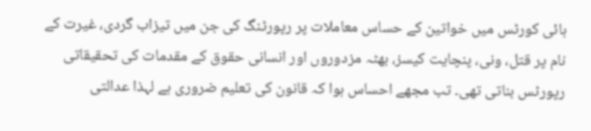ہائی کورٹس میں خواتین کے حساس معاملات پر رپورٹنگ کی جن میں تیزاب گردی، غیرت کے نام پر قتل، ونی، پنچایت کیسز، بھٹہ مزدوروں اور انسانی حقوق کے مقدمات کی تحقیقاتی رپورٹس بناتی تھی۔ تب مجھے احساس ہوا کہ قانون کی تعلیم ضروری ہے لہذا عدالتی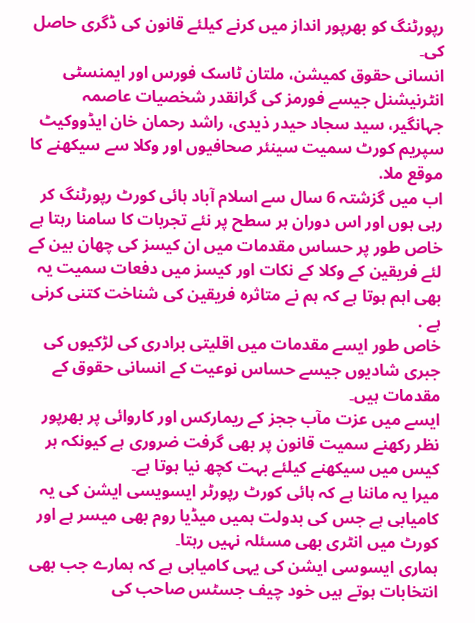رپورٹنگ کو بھرپور انداز میں کرنے کیلئے قانون کی ڈگری حاصل کی۔
انسانی حقوق کمیشن، ملتان ٹاسک فورس اور ایمنسٹی انٹرنیشنل جیسے فورمز کی گرانقدر شخصیات عاصمہ جہانگیر، سید سجاد حیدر ذیدی، راشد رحمان خان ایڈووکیٹ سپریم کورٹ سمیت سینئر صحافیوں اور وکلا سے سیکھنے کا موقع ملا.
اب میں گزشتہ 6 سال سے اسلام آباد ہائی کورٹ رپورٹنگ کر رہی ہوں اور اس دوران ہر سطح پر نئے تجربات کا سامنا رہتا ہے خاص طور پر حساس مقدمات میں ان کیسز کی چھان بین کے لئے فریقین کے وکلا کے نکات اور کیسز میں دفعات سمیت یہ بھی اہم ہوتا ہے کہ ہم نے متاثرہ فریقین کی شناخت کتنی کرنی ہے .
خاص طور ایسے مقدمات میں اقلیتی برادری کی لڑکیوں کی جبری شادیوں جیسے حساس نوعیت کے انسانی حقوق کے مقدمات ہیں۔
ایسے میں عزت مآب ججز کے ریمارکس اور کاروائی پر بھرپور نظر رکھنے سمیت قانون پر بھی گرفت ضروری ہے کیونکہ ہر کیس میں سیکھنے کیلئے بہت کچھ نیا ہوتا ہے۔
میرا یہ ماننا ہے کہ ہائی کورٹ رپورٹر ایسویسی ایشن کی یہ کامیابی ہے جس کی بدولت ہمیں میڈیا روم بھی میسر ہے اور کورٹ میں انٹری بھی مسئلہ نہیں رہتا۔
ہماری ایسوسی ایشن کی یہی کامیابی ہے کہ ہمارے جب بھی انتخابات ہوتے ہیں خود چیف جسٹس صاحب کی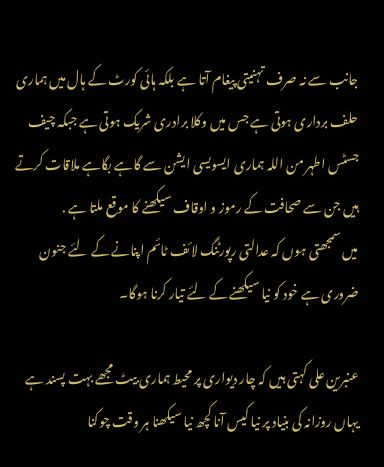جانب سے نہ صرف تہنیتی پیغام آتا ہے بلکہ ہائی کورٹ کے ہال میں ہماری حلف برداری ہوتی ہے جس میں وکلا برادری شریک ہوتی ہے جبکہ چیف جسٹس اطہر من اللہ ہماری ایسویسی ایشن سے گاہے بگاہے ملاقات کرتے ہیں جن سے صحافت کے رموز و اوقاف سیکھنے کا موقع ملتا ہے .
میں سمجھتی ہوں کہ عدالتی رپورٹنگ لائف ٹائم اپنانے کے لئے جنون ضروری ہے خود کو نیا سیکھنے کے لئے تیار کرنا ہوگا۔

عنبرین علی کہتی ہیں کہ چار دیواری پر محیط ہماری بیٹ مجھے بہت پسند ہے یہاں روزانہ کی بنیاد پر نیا کیس آنا کچھ نیا سیکھنا ہر وقت چوکنا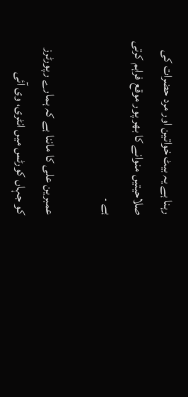رہنا ہے یہ بیٹ خواتین اور مرد حضرات کی صلاحیتیں منوانے کا بھر پور موقع فراہم کرتی ہے ۔

عمبرین علی کا ماننا ہے کہ ہمارے رپورٹرز کو جہاں کورٹس میں انٹری، وی آئی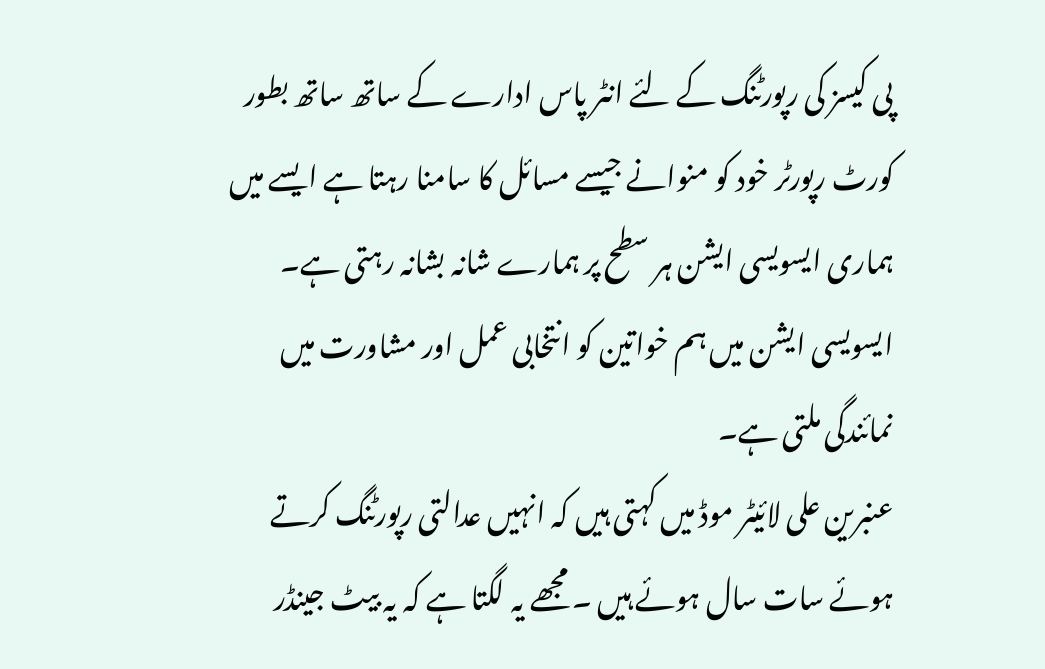پی کیسز کی رپورٹنگ کے لئے انٹر پاس ادارے کے ساتھ ساتھ بطور کورٹ رپورٹر خود کو منوانے جیسے مسائل کا سامنا رہتا ہے ایسے میں ہماری ایسویسی ایشن ہر سطح پر ہمارے شانہ بشانہ رہتی ہے۔
ایسویسی ایشن میں ہم خواتین کو انتخابی عمل اور مشاورت میں نمائندگی ملتی ہے۔
عنبرین علی لائیٹر موڈ میں کہتی ہیں کہ انہیں عدالتی رپورٹنگ کرتے ہوئے سات سال ہوئے ہیں ۔ مجھے یہ لگتا ہے کہ یہ بیٹ جینڈر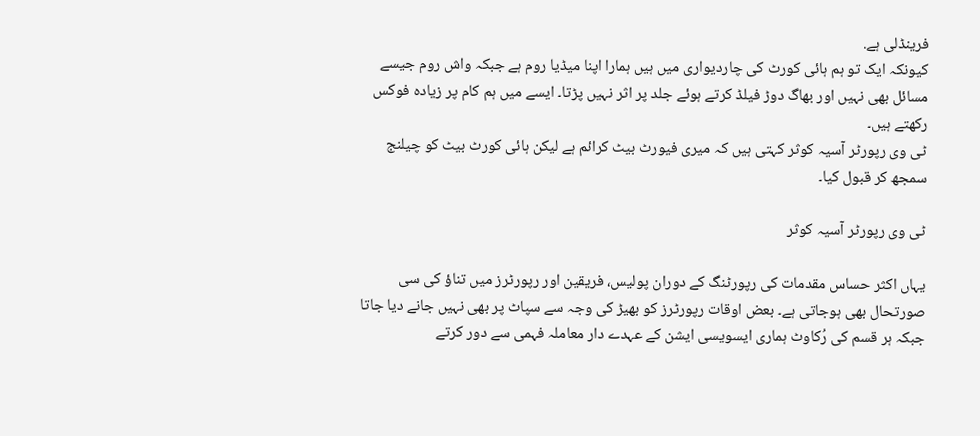فرینڈلی ہے.
کیونکہ ایک تو ہم ہائی کورٹ کی چاردیواری میں ہیں ہمارا اپنا میڈیا روم ہے جبکہ واش روم جیسے مسائل بھی نہیں اور بھاگ دوڑ فیلڈ کرتے ہوئے جلد پر اثر نہیں پڑتا۔ ایسے میں ہم کام پر زیادہ فوکس رکھتے ہیں۔
ٹی وی رپورٹر آسیہ کوثر کہتی ہیں کہ میری فیورٹ بیٹ کرائم ہے لیکن ہائی کورٹ بیٹ کو چیلنج سمجھ کر قبول کیا۔

ٹی وی رپورٹر آسیہ کوثر

یہاں اکثر حساس مقدمات کی رپورٹنگ کے دوران پولیس، فریقین اور رپورٹرز میں تناؤ کی سی صورتحال بھی ہوجاتی ہے۔ بعض اوقات رپورٹرز کو بھیڑ کی وجہ سے سپاٹ پر بھی نہیں جانے دیا جاتا جبکہ ہر قسم کی رُکاوٹ ہماری ایسویسی ایشن کے عہدے دار معاملہ فہمی سے دور کرتے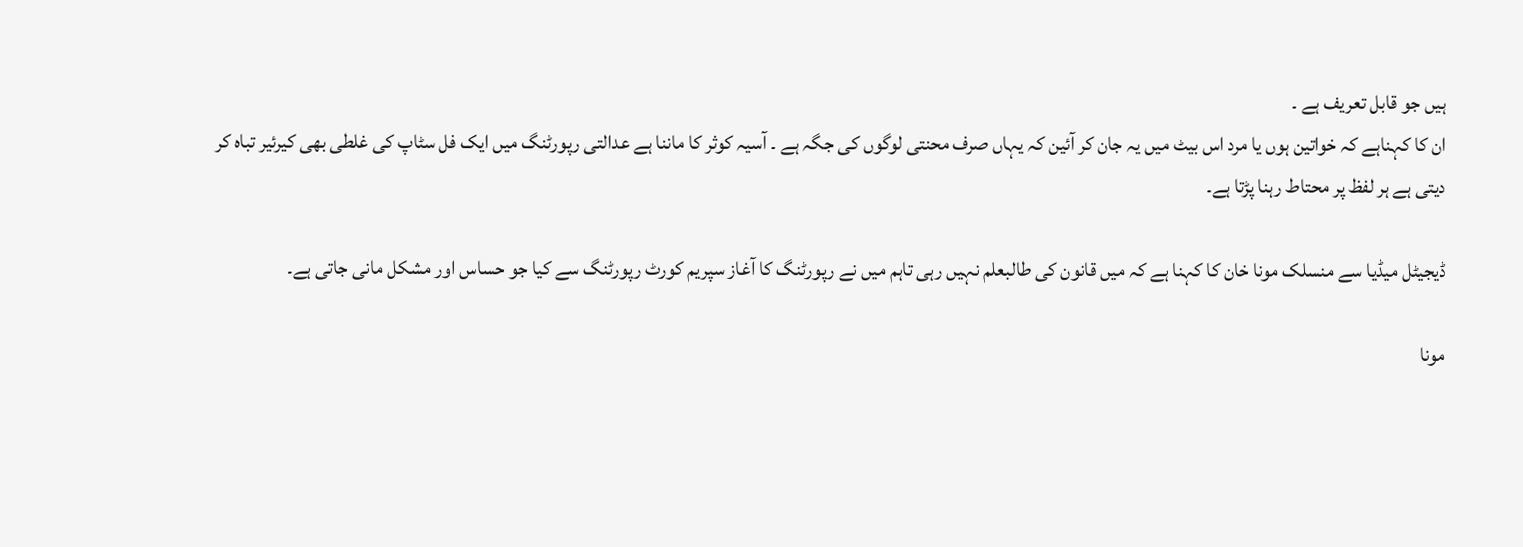ہیں جو قابل تعریف ہے ۔
ان کا کہناہے کہ خواتین ہوں یا مرد اس بیٹ میں یہ جان کر آئین کہ یہاں صرف محنتی لوگوں کی جگہ ہے ۔ آسیہ کوثر کا ماننا ہے عدالتی رپورٹنگ میں ایک فل سٹاپ کی غلطی بھی کیرئیر تباہ کر دیتی ہے ہر لفظ پر محتاط رہنا پڑتا ہے۔

ڈیجیٹل میڈیا سے منسلک مونا خان کا کہنا ہے کہ میں قانون کی طالبعلم نہیں رہی تاہم میں نے رپورٹنگ کا آغاز سپریم کورٹ رپورٹنگ سے کیا جو حساس اور مشکل مانی جاتی ہے۔

مونا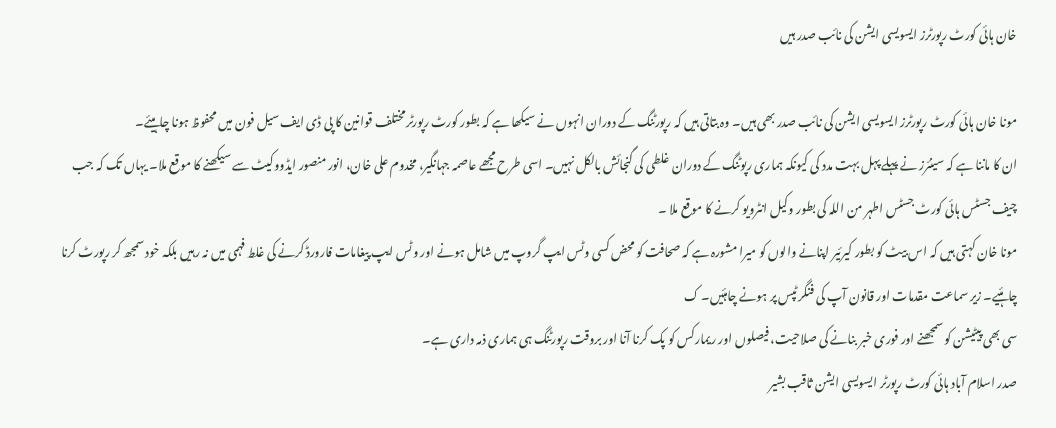خان ہائی کورٹ رپورٹرز ایسویسی ایشن کی نائب صدر ہیں

مونا خان ہائی کورٹ رپورٹرز ایسویسی ایشن کی نائب صدر بھی ہیں۔ وہ بتاتی ہیں کہ رپورٹنگ کے دوران انہوں نے سیکھا ہے کہ بطور کورٹ رپورٹر مختلف قوانین کا پی ڈی ایف سیل فون میں محفوظ ہونا چاہیئے۔
ان کا ماننا ہے کہ سینئرز نے پہلے پہل بہت مدد کی کیونکہ ہماری رپوٹنگ کے دوران غلطی کی گنجائش بالکل نہیں۔ اسی طرح مجھے عاصمہ جہانگیر، مخدوم علی خان، انور منصور ایڈووکیٹ سے سیکھنے کا موقع ملا۔ یہاں تک کہ جب چیف جسٹس ہائی کورٹ جسٹس اطہر من اللہ کی بطور وکیل انٹرویو کرنے کا موقع ملا ۔
مونا خان کہتی ہیں کہ اس بیٹ کو بطور کیرئیر اپنانے والوں کو میرا مشورہ ہے کہ صحافت کو محض کسی وٹس ایپ گروپ میں شامل ہونے اور وٹس ایپ پیغامات فارورڈ کرنے کی غلط فہمی میں نہ رہیں بلکہ خود سمجھ کر رپورٹ کرنا چاہئیے۔ زیر سماعت مقدمات اور قانون آپ کی فنگر ٹپس پر ہونے چاہئیں۔ ک
سی بھی پیٹیشن کو سمجھنے اور فوری خبر بنانے کی صلاحیت، فیصلوں اور ریمارکس کو پک کرنا آنا اور بروقت رپورٹنگ ہی ہماری ذمہ داری ہے۔
صدر اسلام آباد ہائی کورٹ رپورٹر ایسویسی ایشن ثاقب بشیر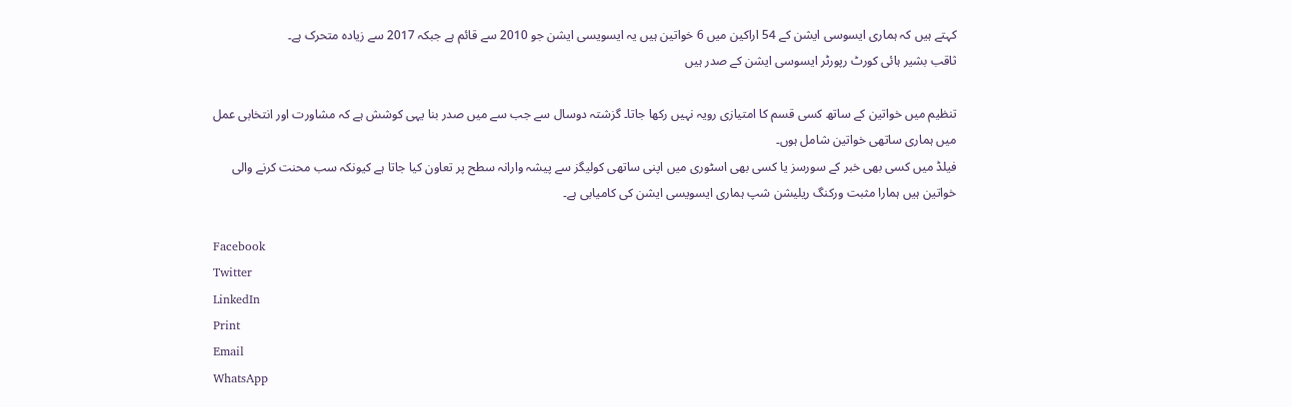کہتے ہیں کہ ہماری ایسوسی ایشن کے 54 اراکین میں 6 خواتین ہیں یہ ایسویسی ایشن جو 2010 سے قائم ہے جبکہ 2017 سے زیادہ متحرک ہے۔
ثاقب بشیر ہائی کورٹ رپورٹر ایسوسی ایشن کے صدر ہیں

تنظیم میں خواتین کے ساتھ کسی قسم کا امتیازی رویہ نہیں رکھا جاتا۔ گزشتہ دوسال سے جب سے میں صدر بنا یہی کوشش ہے کہ مشاورت اور انتخابی عمل میں ہماری ساتھی خواتین شامل ہوں۔
فیلڈ میں کسی بھی خبر کے سورسز یا کسی بھی اسٹوری میں اپنی ساتھی کولیگز سے پیشہ وارانہ سطح پر تعاون کیا جاتا ہے کیونکہ سب محنت کرنے والی خواتین ہیں ہمارا مثبت ورکنگ ریلیشن شپ ہماری ایسویسی ایشن کی کامیابی ہے۔

Facebook
Twitter
LinkedIn
Print
Email
WhatsApp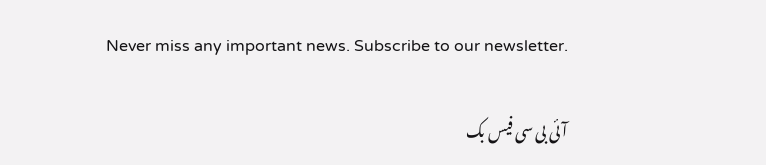Never miss any important news. Subscribe to our newsletter.

آئی بی سی فیس بک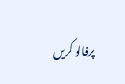پرفالو کریں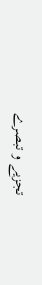تجزیے و تبصرے